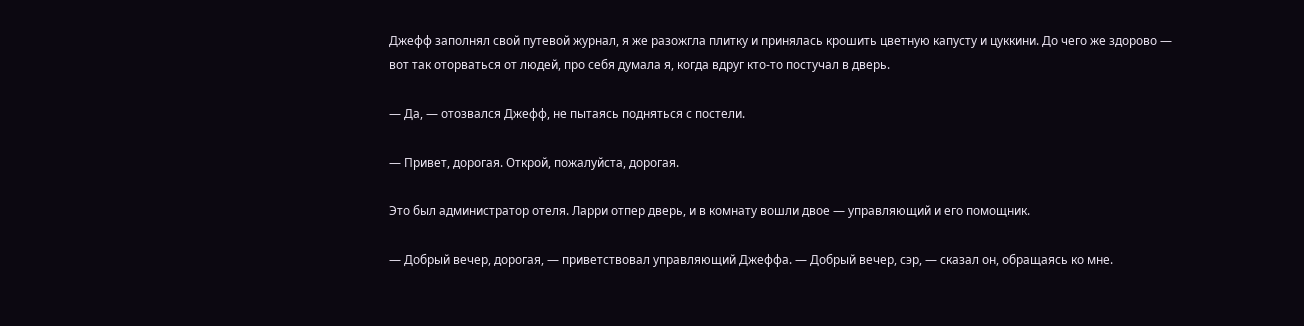Джефф заполнял свой путевой журнал, я же разожгла плитку и принялась крошить цветную капусту и цуккини. До чего же здорово — вот так оторваться от людей, про себя думала я, когда вдруг кто-то постучал в дверь.

— Да, — отозвался Джефф, не пытаясь подняться с постели.

— Привет, дорогая. Открой, пожалуйста, дорогая.

Это был администратор отеля. Ларри отпер дверь, и в комнату вошли двое — управляющий и его помощник.

— Добрый вечер, дорогая, — приветствовал управляющий Джеффа. — Добрый вечер, сэр, — сказал он, обращаясь ко мне.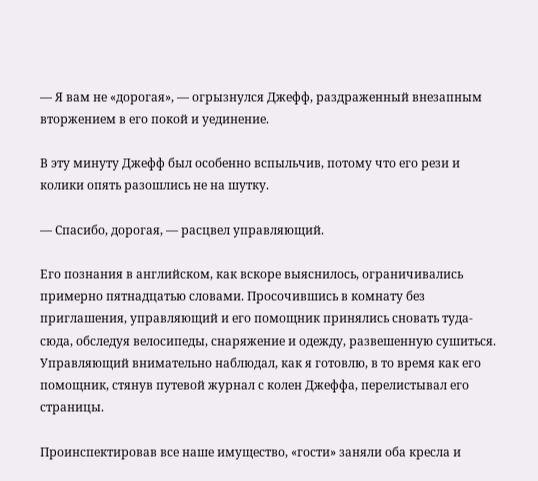— Я вам не «дорогая», — огрызнулся Джефф, раздраженный внезапным вторжением в его покой и уединение.

В эту минуту Джефф был особенно вспыльчив, потому что его рези и колики опять разошлись не на шутку.

— Спасибо, дорогая, — расцвел управляющий.

Его познания в английском, как вскоре выяснилось, ограничивались примерно пятнадцатью словами. Просочившись в комнату без приглашения, управляющий и его помощник принялись сновать туда-сюда, обследуя велосипеды, снаряжение и одежду, развешенную сушиться. Управляющий внимательно наблюдал, как я готовлю, в то время как его помощник, стянув путевой журнал с колен Джеффа, перелистывал его страницы.

Проинспектировав все наше имущество, «гости» заняли оба кресла и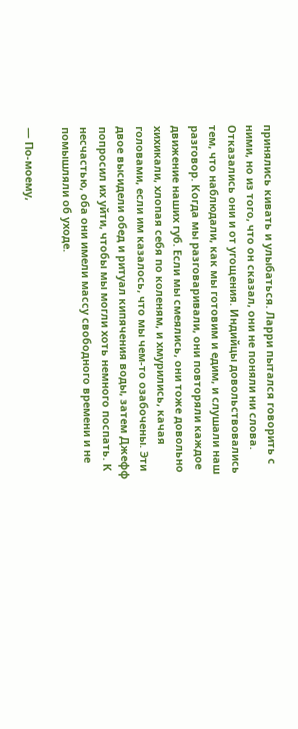принялись кивать и улыбаться. Ларри пытался говорить с ними, но из того, что он сказал, они не поняли ни слова. Отказались они и от угощения. Индийцы довольствовались тем, что наблюдали, как мы готовим и едим, и слушали наш разговор. Когда мы разговаривали, они повторяли каждое движение наших губ. Если мы смеялись, они тоже довольно хихикали, хлопая себя по коленям, и хмурились, качая головами, если им казалось, что мы чем-то озабочены. Эти двое высидели обед и ритуал кипячения воды, затем Джефф попросил их уйти, чтобы мы могли хоть немного поспать. К несчастью, оба они имели массу свободного времени и не помышляли об уходе.

— По-моему,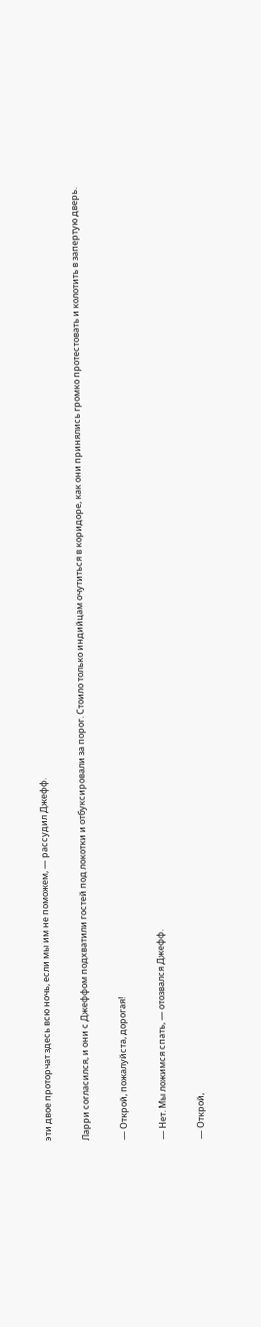эти двое проторчат здесь всю ночь, если мы им не поможем, — рассудил Джефф.

Ларри согласился, и они с Джеффом подхватили гостей под локотки и отбуксировали за порог. Стоило только индийцам очутиться в коридоре, как они принялись громко протестовать и колотить в запертую дверь.

— Открой, пожалуйста, дорогая!

— Нет. Мы ложимся спать, — отозвался Джефф.

— Открой,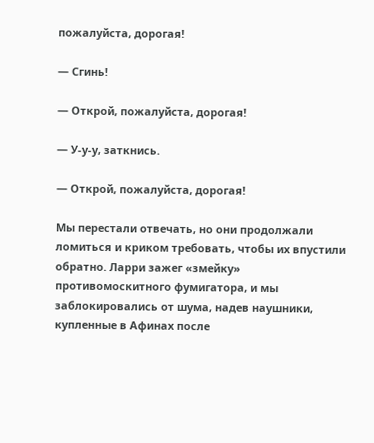пожалуйста, дорогая!

— Сгинь!

— Открой, пожалуйста, дорогая!

— У-у-у, заткнись.

— Открой, пожалуйста, дорогая!

Мы перестали отвечать, но они продолжали ломиться и криком требовать, чтобы их впустили обратно. Ларри зажег «змейку» противомоскитного фумигатора, и мы заблокировались от шума, надев наушники, купленные в Афинах после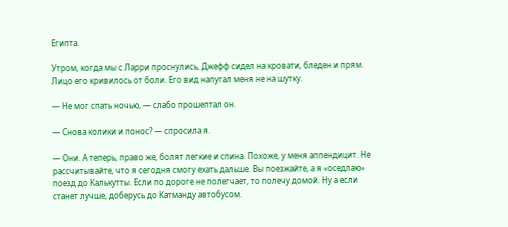Египта.

Утром, когда мы с Ларри проснулись, Джефф сидел на кровати, бледен и прям. Лицо его кривилось от боли. Его вид напугал меня не на шутку.

— Не мог спать ночью, — слабо прошептал он.

— Снова колики и понос? — спросила я.

— Они. А теперь, право же, болят легкие и спина. Похоже, у меня аппендицит. Не рассчитывайте, что я сегодня смогу ехать дальше. Вы поезжайте, а я «оседлаю» поезд до Калькутты. Если по дороге не полегчает, то полечу домой. Ну а если станет лучше, доберусь до Катманду автобусом.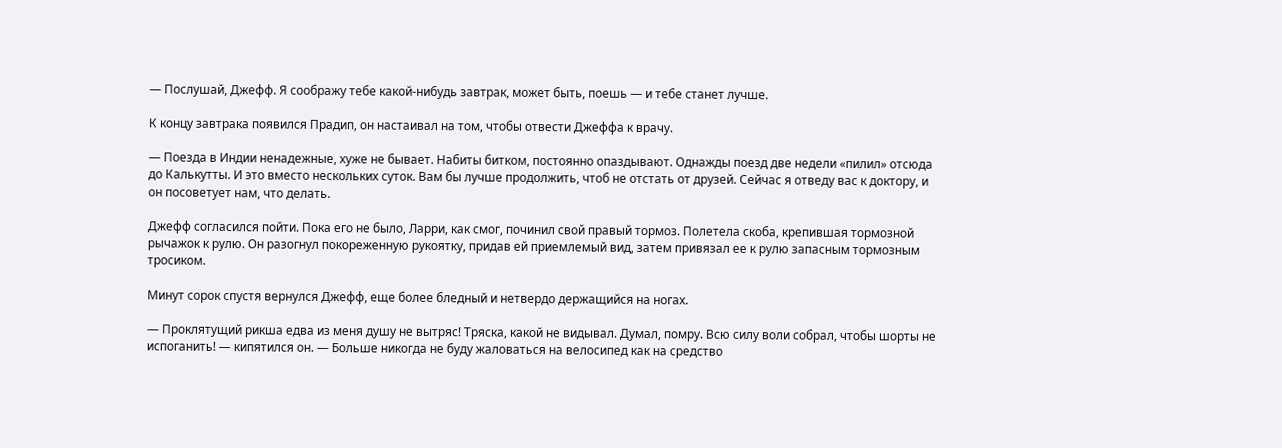— Послушай, Джефф. Я соображу тебе какой-нибудь завтрак, может быть, поешь — и тебе станет лучше.

К концу завтрака появился Прадип, он настаивал на том, чтобы отвести Джеффа к врачу.

— Поезда в Индии ненадежные, хуже не бывает. Набиты битком, постоянно опаздывают. Однажды поезд две недели «пилил» отсюда до Калькутты. И это вместо нескольких суток. Вам бы лучше продолжить, чтоб не отстать от друзей. Сейчас я отведу вас к доктору, и он посоветует нам, что делать.

Джефф согласился пойти. Пока его не было, Ларри, как смог, починил свой правый тормоз. Полетела скоба, крепившая тормозной рычажок к рулю. Он разогнул покореженную рукоятку, придав ей приемлемый вид, затем привязал ее к рулю запасным тормозным тросиком.

Минут сорок спустя вернулся Джефф, еще более бледный и нетвердо держащийся на ногах.

— Проклятущий рикша едва из меня душу не вытряс! Тряска, какой не видывал. Думал, помру. Всю силу воли собрал, чтобы шорты не испоганить! — кипятился он. — Больше никогда не буду жаловаться на велосипед как на средство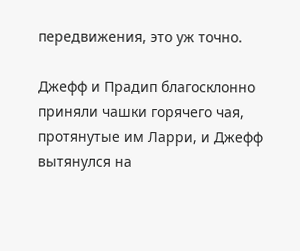передвижения, это уж точно.

Джефф и Прадип благосклонно приняли чашки горячего чая, протянутые им Ларри, и Джефф вытянулся на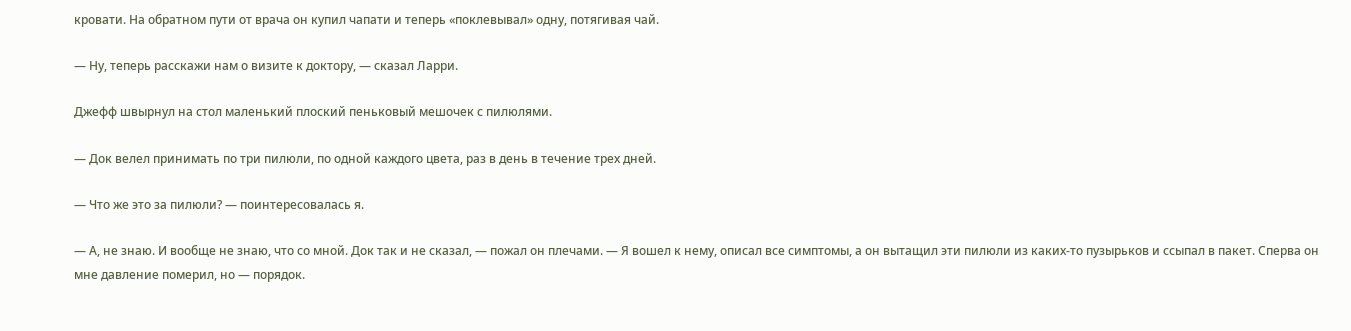кровати. На обратном пути от врача он купил чапати и теперь «поклевывал» одну, потягивая чай.

— Ну, теперь расскажи нам о визите к доктору, — сказал Ларри.

Джефф швырнул на стол маленький плоский пеньковый мешочек с пилюлями.

— Док велел принимать по три пилюли, по одной каждого цвета, раз в день в течение трех дней.

— Что же это за пилюли? — поинтересовалась я.

— А, не знаю. И вообще не знаю, что со мной. Док так и не сказал, — пожал он плечами. — Я вошел к нему, описал все симптомы, а он вытащил эти пилюли из каких-то пузырьков и ссыпал в пакет. Сперва он мне давление померил, но — порядок.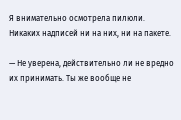Я внимательно осмотрела пилюли. Никаких надписей ни на них, ни на пакете.

— Не уверена, действительно ли не вредно их принимать. Ты же вообще не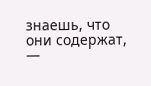знаешь, что они содержат, —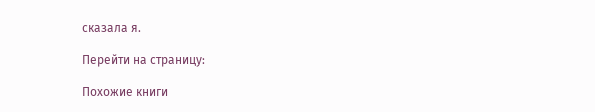сказала я.

Перейти на страницу:

Похожие книги